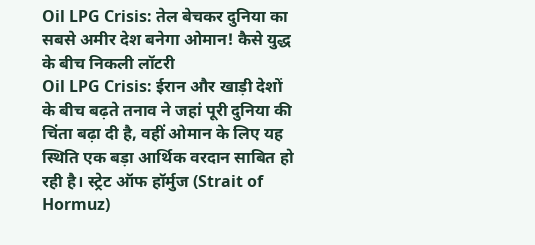Oil LPG Crisis: तेल बेचकर दुनिया का सबसे अमीर देश बनेगा ओमान! कैसे युद्ध के बीच निकली लॉटरी
Oil LPG Crisis: ईरान और खाड़ी देशों के बीच बढ़ते तनाव ने जहां पूरी दुनिया की चिंता बढ़ा दी है, वहीं ओमान के लिए यह स्थिति एक बड़ा आर्थिक वरदान साबित हो रही है। स्ट्रेट ऑफ हॉर्मुज (Strait of Hormuz)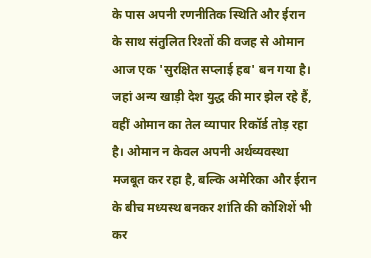के पास अपनी रणनीतिक स्थिति और ईरान के साथ संतुलित रिश्तों की वजह से ओमान आज एक 'सुरक्षित सप्लाई हब' बन गया है।
जहां अन्य खाड़ी देश युद्ध की मार झेल रहे हैं, वहीं ओमान का तेल व्यापार रिकॉर्ड तोड़ रहा है। ओमान न केवल अपनी अर्थव्यवस्था मजबूत कर रहा है, बल्कि अमेरिका और ईरान के बीच मध्यस्थ बनकर शांति की कोशिशें भी कर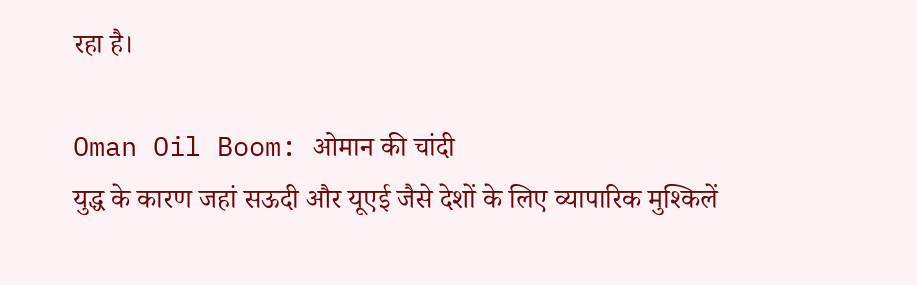रहा है।

Oman Oil Boom: ओमान की चांदी
युद्ध के कारण जहां सऊदी और यूएई जैसे देशों के लिए व्यापारिक मुश्किलें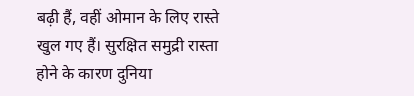बढ़ी हैं, वहीं ओमान के लिए रास्ते खुल गए हैं। सुरक्षित समुद्री रास्ता होने के कारण दुनिया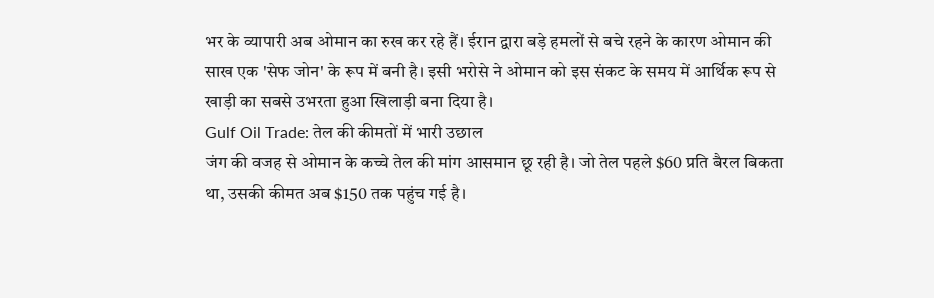भर के व्यापारी अब ओमान का रुख कर रहे हैं। ईरान द्वारा बड़े हमलों से बचे रहने के कारण ओमान की साख एक 'सेफ जोन' के रूप में बनी है। इसी भरोसे ने ओमान को इस संकट के समय में आर्थिक रूप से खाड़ी का सबसे उभरता हुआ खिलाड़ी बना दिया है।
Gulf Oil Trade: तेल की कीमतों में भारी उछाल
जंग की वजह से ओमान के कच्चे तेल की मांग आसमान छू रही है। जो तेल पहले $60 प्रति बैरल बिकता था, उसकी कीमत अब $150 तक पहुंच गई है।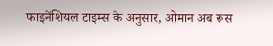फाइनेंशियल टाइम्स के अनुसार, ओमान अब रूस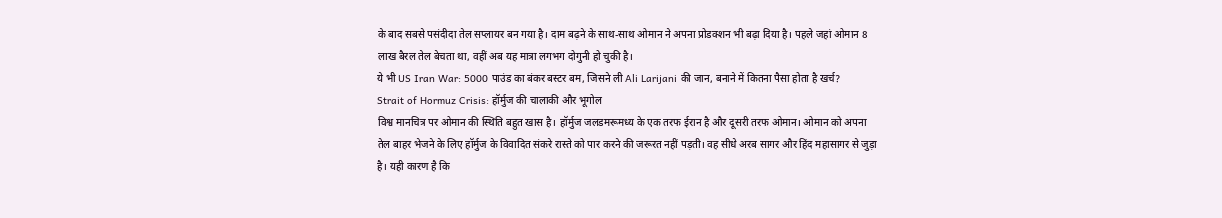के बाद सबसे पसंदीदा तेल सप्लायर बन गया है। दाम बढ़ने के साथ-साथ ओमान ने अपना प्रोडक्शन भी बढ़ा दिया है। पहले जहां ओमान 8 लाख बैरल तेल बेचता था, वहीं अब यह मात्रा लगभग दोगुनी हो चुकी है।
ये भी US Iran War: 5000 पाउंड का बंकर बस्टर बम, जिसने ली Ali Larijani की जान, बनाने में कितना पैसा होता है खर्च?
Strait of Hormuz Crisis: हॉर्मुज की चालाकी और भूगोल
विश्व मानचित्र पर ओमान की स्थिति बहुत खास है। हॉर्मुज जलडमरूमध्य के एक तरफ ईरान है और दूसरी तरफ ओमान। ओमान को अपना तेल बाहर भेजने के लिए हॉर्मुज के विवादित संकरे रास्ते को पार करने की जरूरत नहीं पड़ती। वह सीधे अरब सागर और हिंद महासागर से जुड़ा है। यही कारण है कि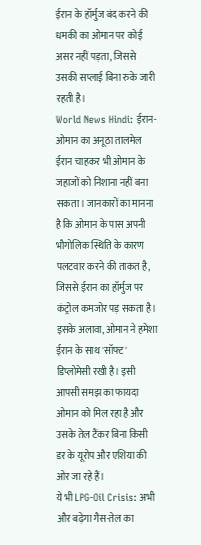ईरान के हॉर्मुज बंद करने की धमकी का ओमान पर कोई असर नहीं पड़ता, जिससे उसकी सप्लाई बिना रुके जारी रहती है।
World News Hindi: ईरान-ओमान का अनूठा तालमेल
ईरान चाहकर भी ओमान के जहाजों को निशाना नहीं बना सकता। जानकारों का मानना है कि ओमान के पास अपनी भौगोलिक स्थिति के कारण पलटवार करने की ताकत है, जिससे ईरान का हॉर्मुज पर कंट्रोल कमजोर पड़ सकता है। इसके अलावा, ओमान ने हमेशा ईरान के साथ 'सॉफ्ट' डिप्लोमेसी रखी है। इसी आपसी समझ का फायदा ओमान को मिल रहा है और उसके तेल टैंकर बिना किसी डर के यूरोप और एशिया की ओर जा रहे हैं।
ये भी LPG-Oil Crisis: अभी और बढ़ेगा गैस-तेल का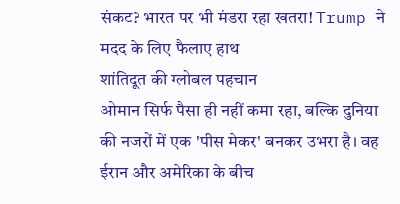संकट? भारत पर भी मंडरा रहा खतरा! Trump ने मदद के लिए फैलाए हाथ
शांतिदूत की ग्लोबल पहचान
ओमान सिर्फ पैसा ही नहीं कमा रहा, बल्कि दुनिया की नजरों में एक 'पीस मेकर' बनकर उभरा है। वह ईरान और अमेरिका के बीच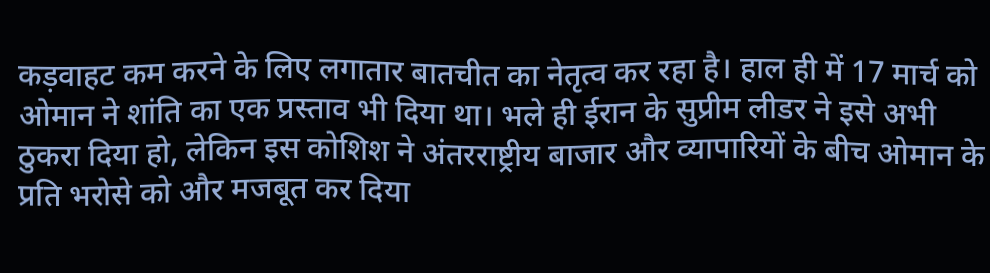कड़वाहट कम करने के लिए लगातार बातचीत का नेतृत्व कर रहा है। हाल ही में 17 मार्च को ओमान ने शांति का एक प्रस्ताव भी दिया था। भले ही ईरान के सुप्रीम लीडर ने इसे अभी ठुकरा दिया हो, लेकिन इस कोशिश ने अंतरराष्ट्रीय बाजार और व्यापारियों के बीच ओमान के प्रति भरोसे को और मजबूत कर दिया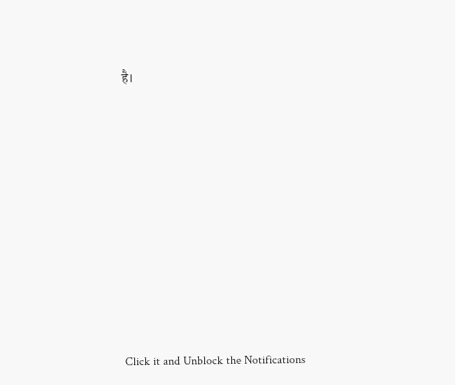है।












Click it and Unblock the Notifications